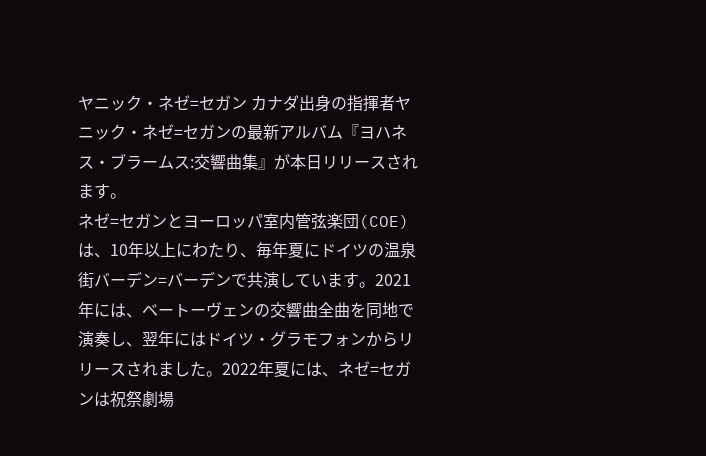ヤニック・ネゼ=セガン カナダ出身の指揮者ヤニック・ネゼ=セガンの最新アルバム『ヨハネス・ブラームス:交響曲集』が本日リリースされます。
ネゼ=セガンとヨーロッパ室内管弦楽団(COE)は、10年以上にわたり、毎年夏にドイツの温泉街バーデン=バーデンで共演しています。2021年には、ベートーヴェンの交響曲全曲を同地で演奏し、翌年にはドイツ・グラモフォンからリリースされました。2022年夏には、ネゼ=セガンは祝祭劇場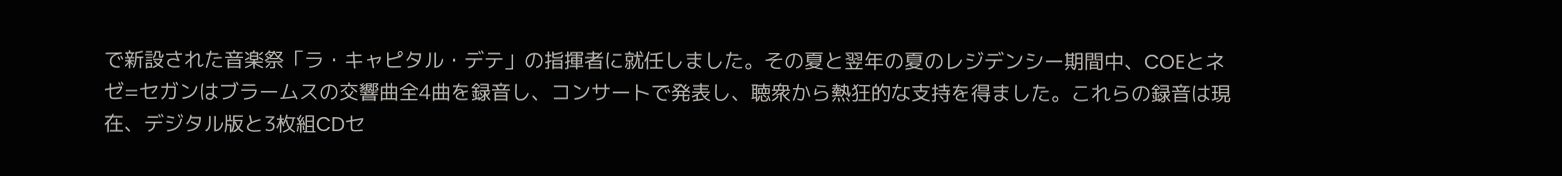で新設された音楽祭「ラ・キャピタル・デテ」の指揮者に就任しました。その夏と翌年の夏のレジデンシー期間中、COEとネゼ=セガンはブラームスの交響曲全4曲を録音し、コンサートで発表し、聴衆から熱狂的な支持を得ました。これらの録音は現在、デジタル版と3枚組CDセ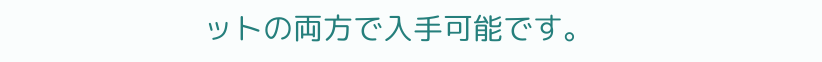ットの両方で入手可能です。